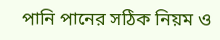পানি পানের সঠিক নিয়ম ও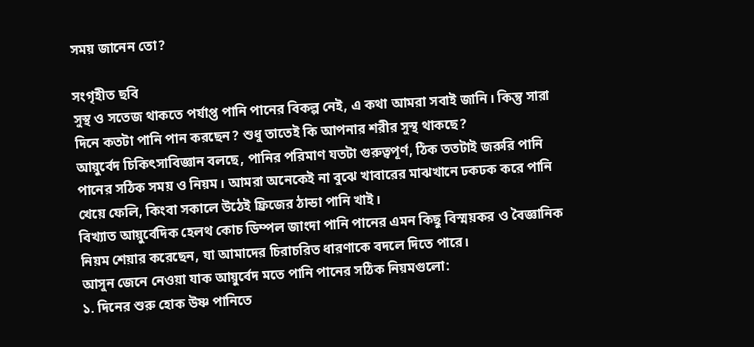সময় জানেন তো?

সংগৃহীত ছবি
সুস্থ ও সতেজ থাকতে পর্যাপ্ত পানি পানের বিকল্প নেই, এ কথা আমরা সবাই জানি। কিন্তু সারা দিনে কতটা পানি পান করছেন? শুধু তাতেই কি আপনার শরীর সুস্থ থাকছে?
আয়ুর্বেদ চিকিৎসাবিজ্ঞান বলছে, পানির পরিমাণ যতটা গুরুত্বপূর্ণ, ঠিক ততটাই জরুরি পানি পানের সঠিক সময় ও নিয়ম। আমরা অনেকেই না বুঝে খাবারের মাঝখানে ঢকঢক করে পানি খেয়ে ফেলি, কিংবা সকালে উঠেই ফ্রিজের ঠান্ডা পানি খাই।
বিখ্যাত আয়ুর্বেদিক হেলথ কোচ ডিম্পল জাংদা পানি পানের এমন কিছু বিস্ময়কর ও বৈজ্ঞানিক নিয়ম শেয়ার করেছেন, যা আমাদের চিরাচরিত ধারণাকে বদলে দিতে পারে।
আসুন জেনে নেওয়া যাক আয়ুর্বেদ মতে পানি পানের সঠিক নিয়মগুলো:
১. দিনের শুরু হোক উষ্ণ পানিতে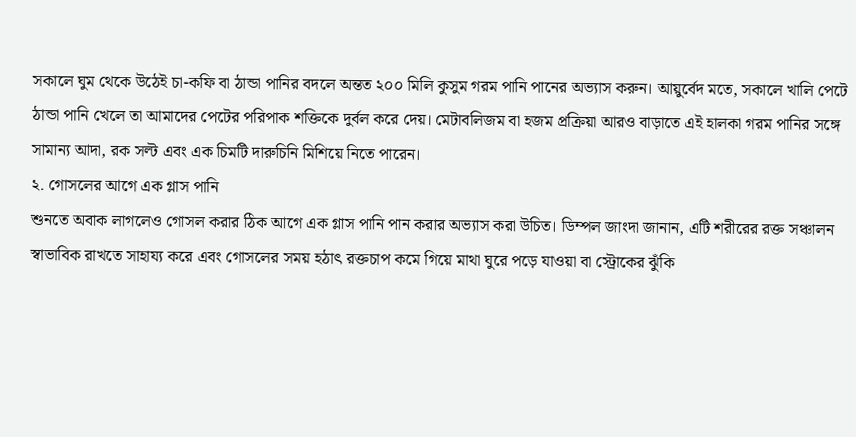সকালে ঘুম থেকে উঠেই চা-কফি বা ঠান্ডা পানির বদলে অন্তত ২০০ মিলি কুসুম গরম পানি পানের অভ্যাস করুন। আয়ুর্বেদ মতে, সকালে খালি পেটে ঠান্ডা পানি খেলে তা আমাদের পেটের পরিপাক শক্তিকে দুর্বল করে দেয়। মেটাবলিজম বা হজম প্রক্রিয়া আরও বাড়াতে এই হালকা গরম পানির সঙ্গে সামান্য আদা, রক সল্ট এবং এক চিমটি দারুচিনি মিশিয়ে নিতে পারেন।
২. গোসলের আগে এক গ্লাস পানি
শুনতে অবাক লাগলেও গোসল করার ঠিক আগে এক গ্লাস পানি পান করার অভ্যাস করা উচিত। ডিম্পল জাংদা জানান, এটি শরীরের রক্ত সঞ্চালন স্বাভাবিক রাখতে সাহায্য করে এবং গোসলের সময় হঠাৎ রক্তচাপ কমে গিয়ে মাথা ঘুরে পড়ে যাওয়া বা স্ট্রোকের ঝুঁকি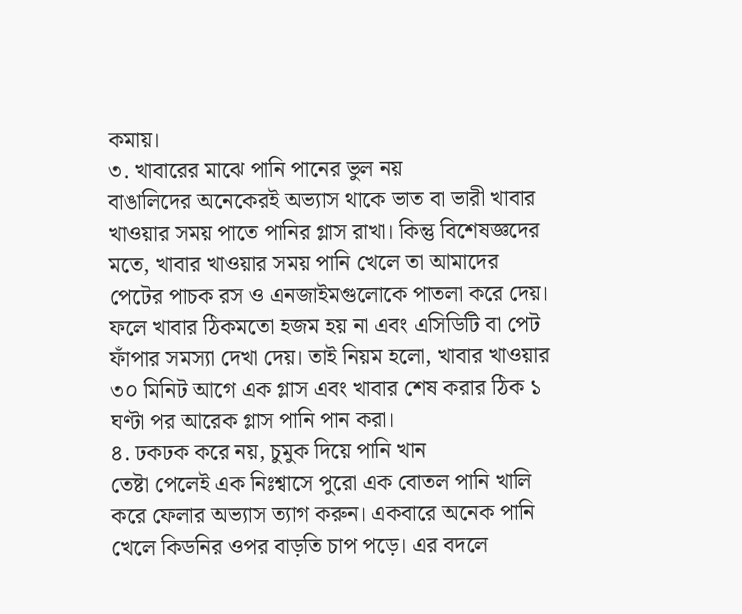কমায়।
৩. খাবারের মাঝে পানি পানের ভুল নয়
বাঙালিদের অনেকেরই অভ্যাস থাকে ভাত বা ভারী খাবার খাওয়ার সময় পাতে পানির গ্লাস রাখা। কিন্তু বিশেষজ্ঞদের মতে, খাবার খাওয়ার সময় পানি খেলে তা আমাদের পেটের পাচক রস ও এনজাইমগুলোকে পাতলা করে দেয়। ফলে খাবার ঠিকমতো হজম হয় না এবং এসিডিটি বা পেট ফাঁপার সমস্যা দেখা দেয়। তাই নিয়ম হলো, খাবার খাওয়ার ৩০ মিনিট আগে এক গ্লাস এবং খাবার শেষ করার ঠিক ১ ঘণ্টা পর আরেক গ্লাস পানি পান করা।
৪. ঢকঢক করে নয়, চুমুক দিয়ে পানি খান
তেষ্টা পেলেই এক নিঃশ্বাসে পুরো এক বোতল পানি খালি করে ফেলার অভ্যাস ত্যাগ করুন। একবারে অনেক পানি খেলে কিডনির ওপর বাড়তি চাপ পড়ে। এর বদলে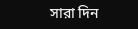সারা দিন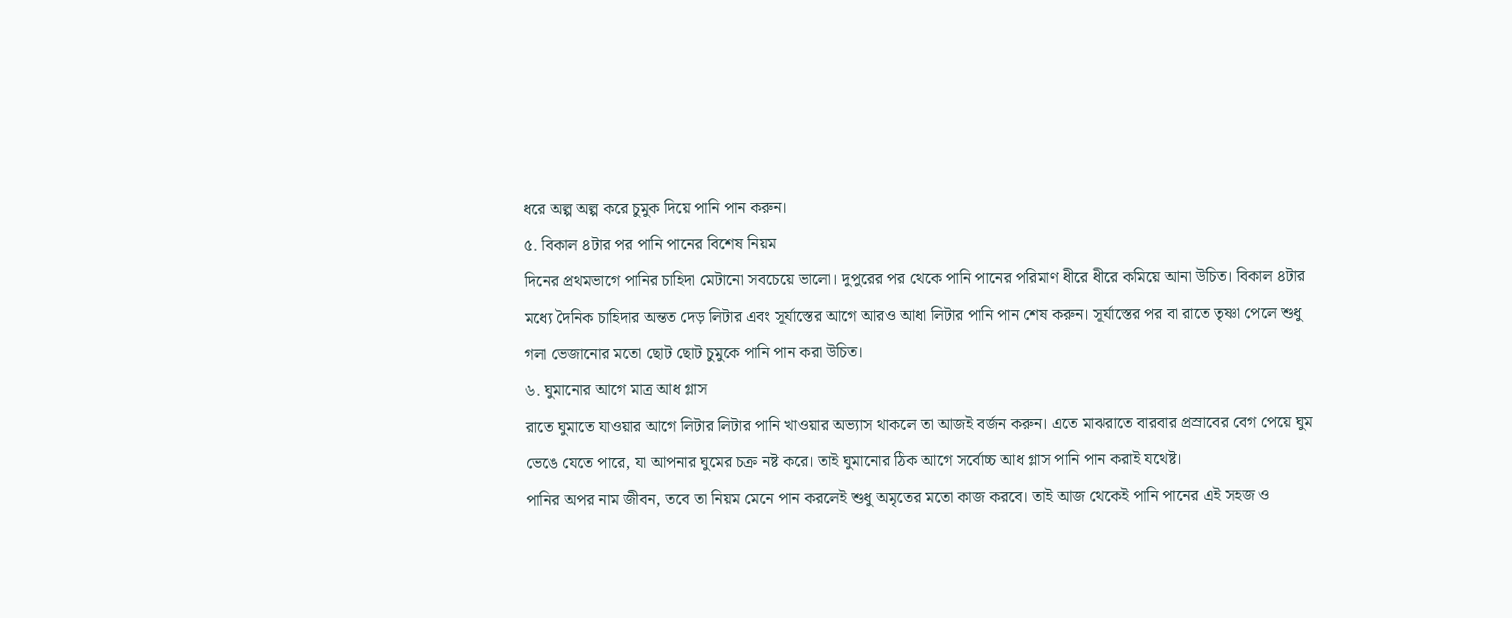ধরে অল্প অল্প করে চুমুক দিয়ে পানি পান করুন।
৫. বিকাল ৪টার পর পানি পানের বিশেষ নিয়ম
দিনের প্রথমভাগে পানির চাহিদা মেটানো সবচেয়ে ভালো। দুপুরের পর থেকে পানি পানের পরিমাণ ধীরে ধীরে কমিয়ে আনা উচিত। বিকাল ৪টার মধ্যে দৈনিক চাহিদার অন্তত দেড় লিটার এবং সূর্যাস্তের আগে আরও আধা লিটার পানি পান শেষ করুন। সূর্যাস্তের পর বা রাতে তৃষ্ণা পেলে শুধু গলা ভেজানোর মতো ছোট ছোট চুমুকে পানি পান করা উচিত।
৬. ঘুমানোর আগে মাত্র আধ গ্লাস
রাতে ঘুমাতে যাওয়ার আগে লিটার লিটার পানি খাওয়ার অভ্যাস থাকলে তা আজই বর্জন করুন। এতে মাঝরাতে বারবার প্রস্রাবের বেগ পেয়ে ঘুম ভেঙে যেতে পারে, যা আপনার ঘুমের চক্র নষ্ট করে। তাই ঘুমানোর ঠিক আগে সর্বোচ্চ আধ গ্লাস পানি পান করাই যথেষ্ট।
পানির অপর নাম জীবন, তবে তা নিয়ম মেনে পান করলেই শুধু অমৃতের মতো কাজ করবে। তাই আজ থেকেই পানি পানের এই সহজ ও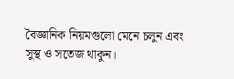বৈজ্ঞানিক নিয়মগুলো মেনে চলুন এবং সুস্থ ও সতেজ থাকুন।